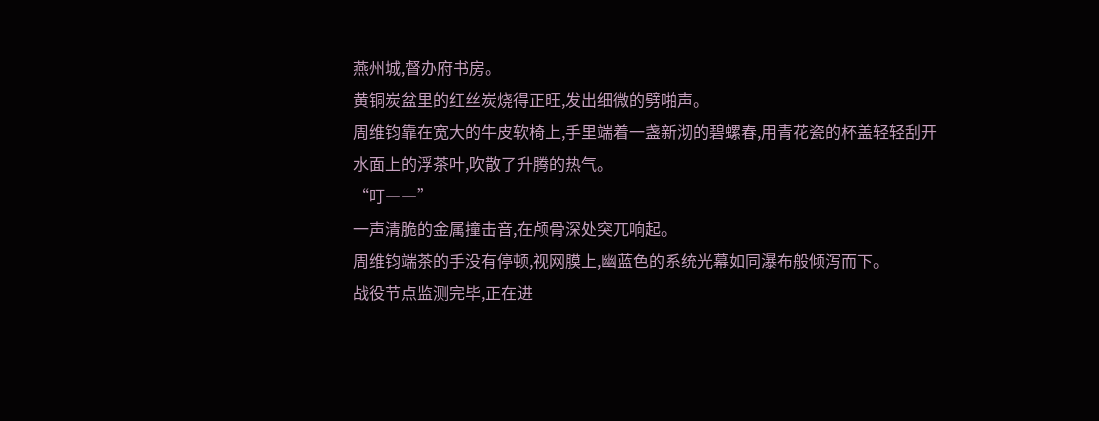燕州城,督办府书房。
黄铜炭盆里的红丝炭烧得正旺,发出细微的劈啪声。
周维钧靠在宽大的牛皮软椅上,手里端着一盏新沏的碧螺春,用青花瓷的杯盖轻轻刮开水面上的浮茶叶,吹散了升腾的热气。
“叮――”
一声清脆的金属撞击音,在颅骨深处突兀响起。
周维钧端茶的手没有停顿,视网膜上,幽蓝色的系统光幕如同瀑布般倾泻而下。
战役节点监测完毕,正在进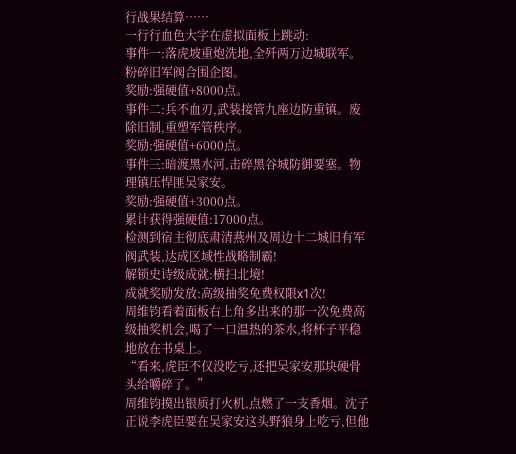行战果结算……
一行行血色大字在虚拟面板上跳动:
事件一:落虎坡重炮洗地,全歼两万边城联军。粉碎旧军阀合围企图。
奖励:强硬值+8000点。
事件二:兵不血刃,武装接管九座边防重镇。废除旧制,重塑军管秩序。
奖励:强硬值+6000点。
事件三:暗渡黑水河,击碎黑谷城防御要塞。物理镇压悍匪吴家安。
奖励:强硬值+3000点。
累计获得强硬值:17000点。
检测到宿主彻底肃清燕州及周边十二城旧有军阀武装,达成区域性战略制霸!
解锁史诗级成就:横扫北境!
成就奖励发放:高级抽奖免费权限x1次!
周维钧看着面板右上角多出来的那一次免费高级抽奖机会,喝了一口温热的茶水,将杯子平稳地放在书桌上。
“看来,虎臣不仅没吃亏,还把吴家安那块硬骨头给嚼碎了。”
周维钧摸出银质打火机,点燃了一支香烟。沈子正说李虎臣要在吴家安这头野狼身上吃亏,但他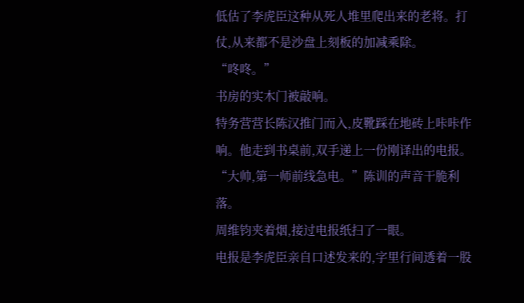低估了李虎臣这种从死人堆里爬出来的老将。打仗,从来都不是沙盘上刻板的加减乘除。
“咚咚。”
书房的实木门被敲响。
特务营营长陈汉推门而入,皮靴踩在地砖上咔咔作响。他走到书桌前,双手递上一份刚译出的电报。
“大帅,第一师前线急电。”陈训的声音干脆利落。
周维钧夹着烟,接过电报纸扫了一眼。
电报是李虎臣亲自口述发来的,字里行间透着一股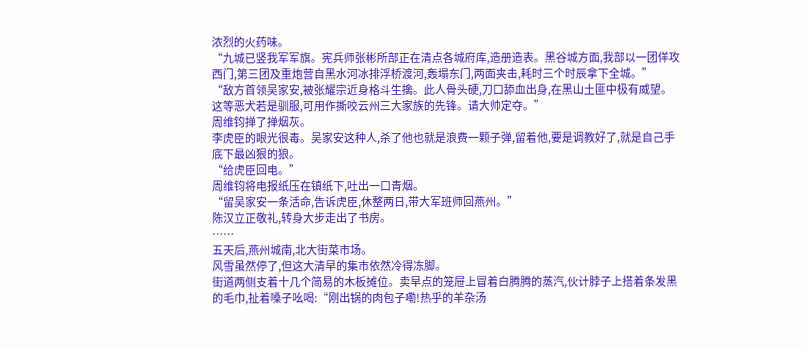浓烈的火药味。
“九城已竖我军军旗。宪兵师张彬所部正在清点各城府库,造册造表。黑谷城方面,我部以一团佯攻西门,第三团及重炮营自黑水河冰排浮桥渡河,轰塌东门,两面夹击,耗时三个时辰拿下全城。”
“敌方首领吴家安,被张耀宗近身格斗生擒。此人骨头硬,刀口舔血出身,在黑山土匪中极有威望。这等恶犬若是驯服,可用作撕咬云州三大家族的先锋。请大帅定夺。”
周维钧掸了掸烟灰。
李虎臣的眼光很毒。吴家安这种人,杀了他也就是浪费一颗子弹,留着他,要是调教好了,就是自己手底下最凶狠的狼。
“给虎臣回电。”
周维钧将电报纸压在镇纸下,吐出一口青烟。
“留吴家安一条活命,告诉虎臣,休整两日,带大军班师回燕州。”
陈汉立正敬礼,转身大步走出了书房。
……
五天后,燕州城南,北大街菜市场。
风雪虽然停了,但这大清早的集市依然冷得冻脚。
街道两侧支着十几个简易的木板摊位。卖早点的笼屉上冒着白腾腾的蒸汽,伙计脖子上搭着条发黑的毛巾,扯着嗓子吆喝:“刚出锅的肉包子嘞!热乎的羊杂汤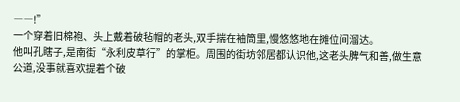――!”
一个穿着旧棉袍、头上戴着破毡帽的老头,双手揣在袖筒里,慢悠悠地在摊位间溜达。
他叫孔瞎子,是南街“永利皮草行”的掌柜。周围的街坊邻居都认识他,这老头脾气和善,做生意公道,没事就喜欢提着个破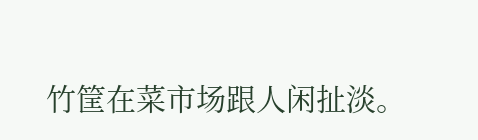竹筐在菜市场跟人闲扯淡。